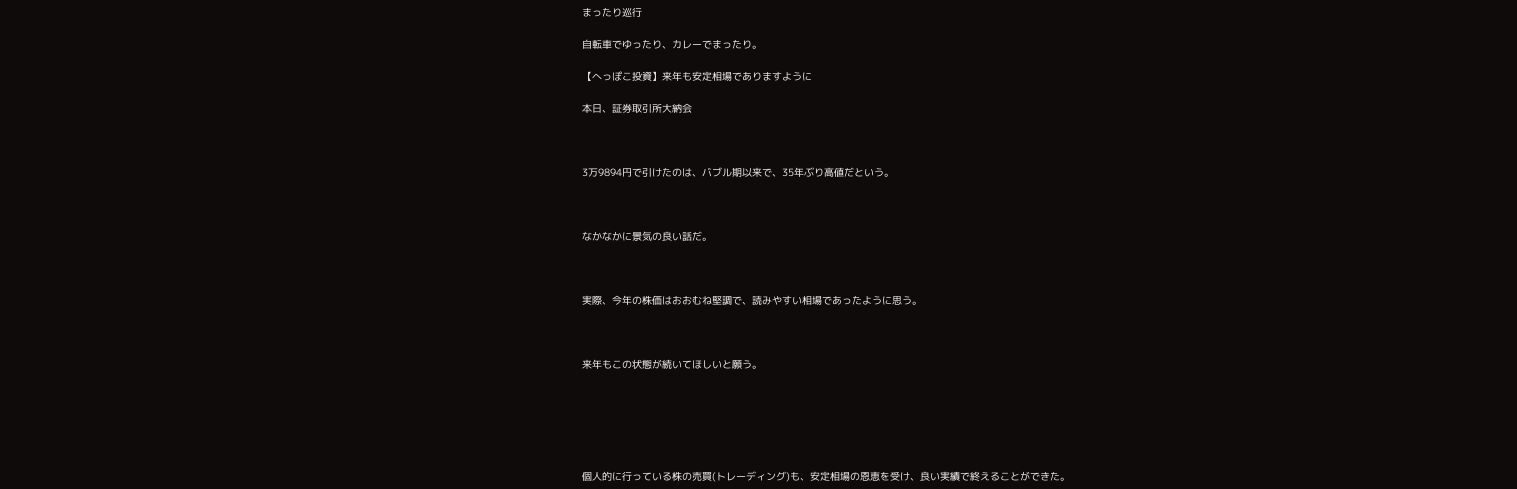まったり巡行

自転車でゆったり、カレーでまったり。

【へっぽこ投資】来年も安定相場でありますように

本日、証券取引所大納会



3万9894円で引けたのは、バブル期以来で、35年ぶり高値だという。



なかなかに景気の良い話だ。



実際、今年の株価はおおむね堅調で、読みやすい相場であったように思う。



来年もこの状態が続いてほしいと願う。






個人的に行っている株の売買(トレーディング)も、安定相場の恩恵を受け、良い実績で終えることができた。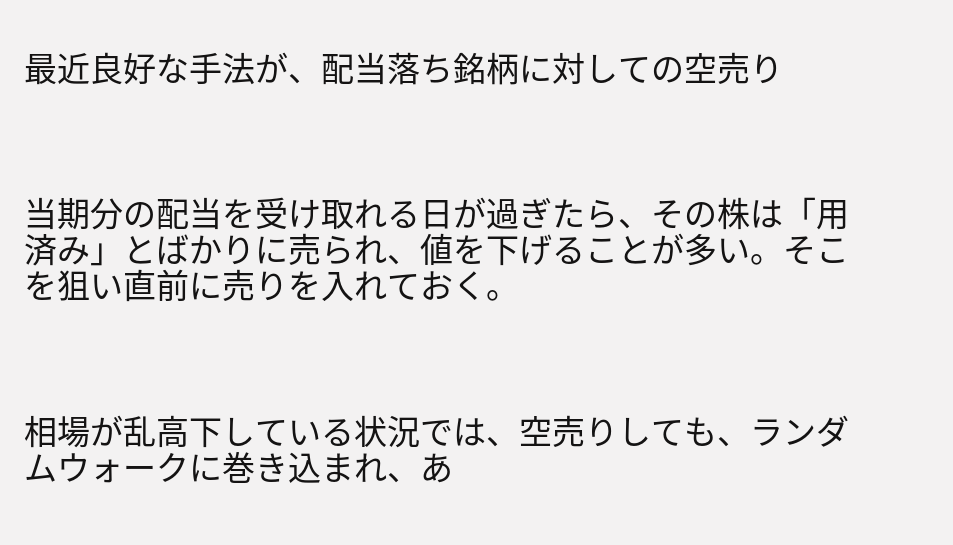最近良好な手法が、配当落ち銘柄に対しての空売り



当期分の配当を受け取れる日が過ぎたら、その株は「用済み」とばかりに売られ、値を下げることが多い。そこを狙い直前に売りを入れておく。



相場が乱高下している状況では、空売りしても、ランダムウォークに巻き込まれ、あ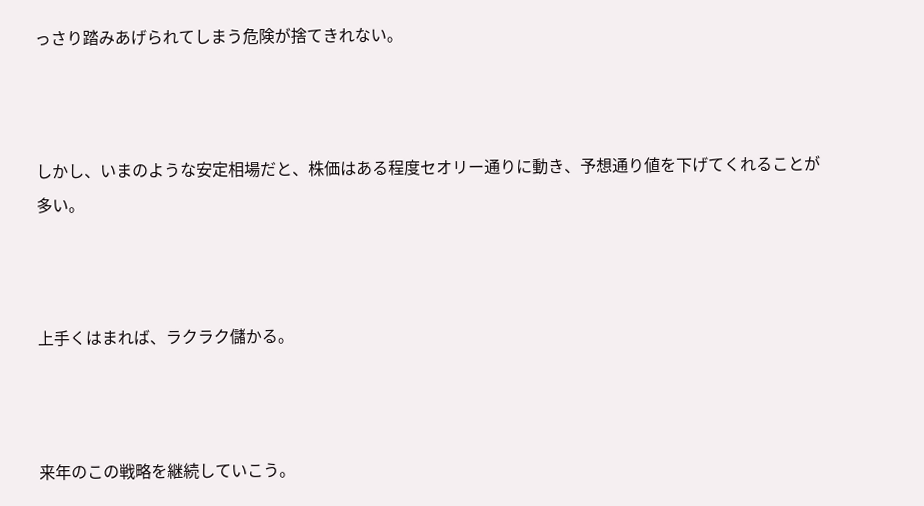っさり踏みあげられてしまう危険が捨てきれない。



しかし、いまのような安定相場だと、株価はある程度セオリー通りに動き、予想通り値を下げてくれることが多い。



上手くはまれば、ラクラク儲かる。



来年のこの戦略を継続していこう。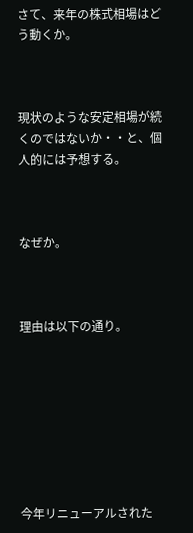さて、来年の株式相場はどう動くか。



現状のような安定相場が続くのではないか・・と、個人的には予想する。



なぜか。



理由は以下の通り。








今年リニューアルされた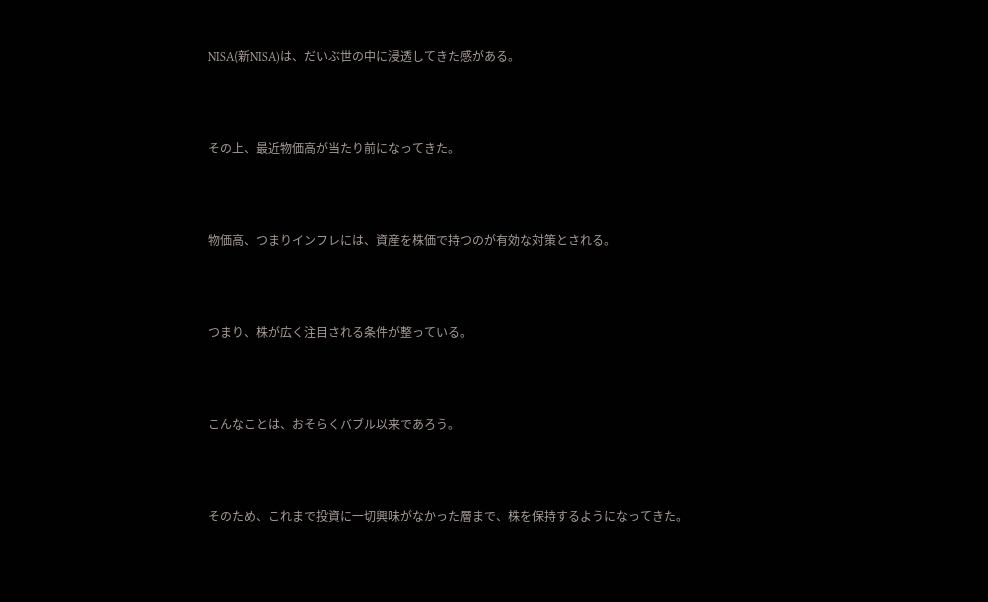NISA(新NISA)は、だいぶ世の中に浸透してきた感がある。



その上、最近物価高が当たり前になってきた。



物価高、つまりインフレには、資産を株価で持つのが有効な対策とされる。



つまり、株が広く注目される条件が整っている。



こんなことは、おそらくバブル以来であろう。



そのため、これまで投資に一切興味がなかった層まで、株を保持するようになってきた。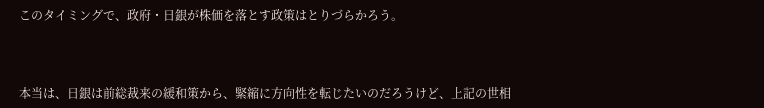このタイミングで、政府・日銀が株価を落とす政策はとりづらかろう。



本当は、日銀は前総裁来の緩和策から、緊縮に方向性を転じたいのだろうけど、上記の世相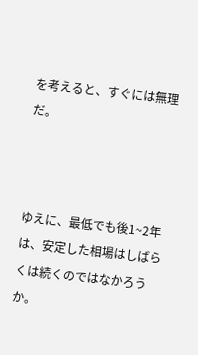を考えると、すぐには無理だ。



ゆえに、最低でも後1~2年は、安定した相場はしばらくは続くのではなかろうか。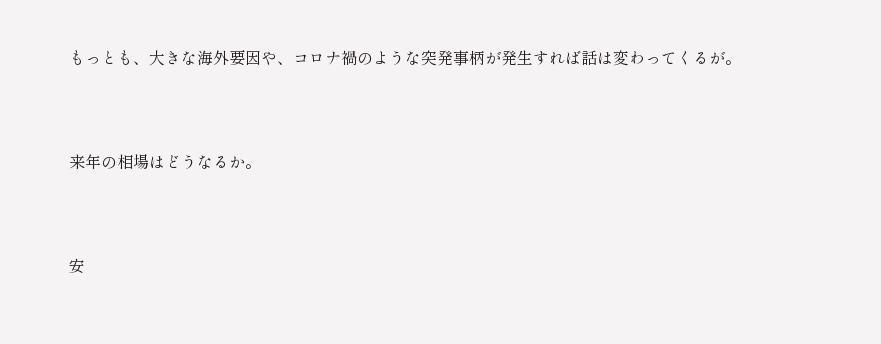もっとも、大きな海外要因や、コロナ禍のような突発事柄が発生すれば話は変わってくるが。



来年の相場はどうなるか。



安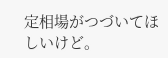定相場がつづいてほしいけど。